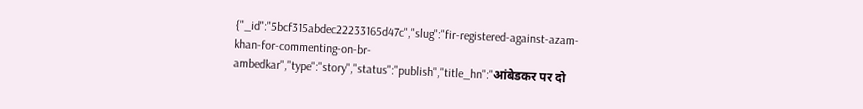{"_id":"5bcf315abdec22233165d47c","slug":"fir-registered-against-azam-khan-for-commenting-on-br-ambedkar","type":"story","status":"publish","title_hn":"आंबेडकर पर दो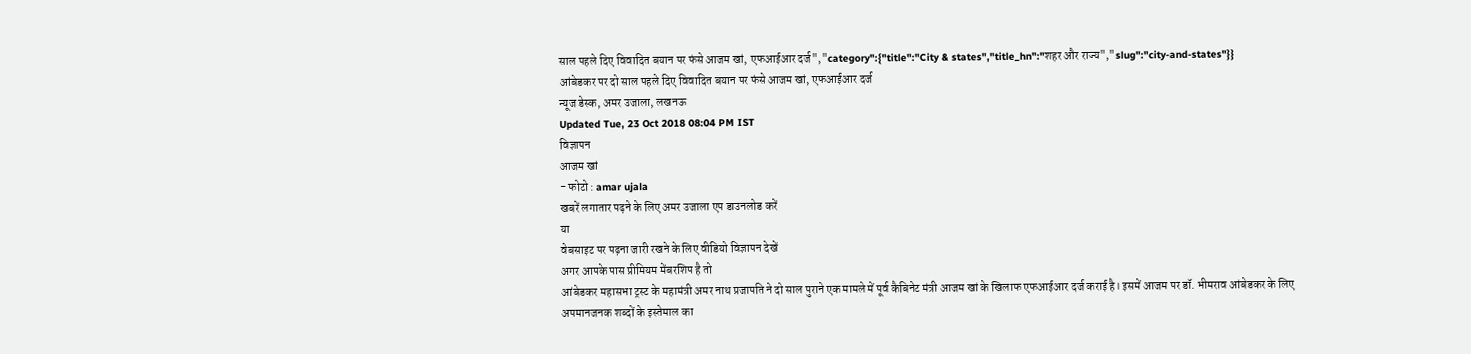साल पहले दिए विवादित बयान पर फंसे आजम खां, एफआईआर दर्ज","category":{"title":"City & states","title_hn":"शहर और राज्य","slug":"city-and-states"}}
आंबेडकर पर दो साल पहले दिए विवादित बयान पर फंसे आजम खां, एफआईआर दर्ज
न्यूज डेस्क, अमर उजाला, लखनऊ
Updated Tue, 23 Oct 2018 08:04 PM IST
विज्ञापन
आजम खां
- फोटो : amar ujala
खबरें लगातार पढ़ने के लिए अमर उजाला एप डाउनलोड करें
या
वेबसाइट पर पढ़ना जारी रखने के लिए वीडियो विज्ञापन देखें
अगर आपके पास प्रीमियम मेंबरशिप है तो
आंबेडकर महासभा ट्रस्ट के महामंत्री अमर नाथ प्रजापति ने दो साल पुराने एक मामले में पूर्व कैबिनेट मंत्री आजम खां के खिलाफ एफआईआर दर्ज कराई है। इसमें आजम पर डॉ. भीमराव आंबेडकर के लिए अपमानजनक शब्दों के इस्तेमाल का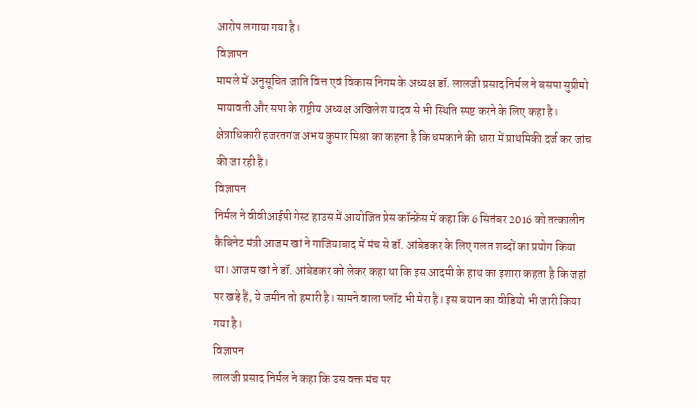आरोप लगाया गया है।
विज्ञापन
मामले में अनुसूचित जाति वित्त एवं विकास निगम के अध्यक्ष डॉ. लालजी प्रसाद निर्मल ने बसपा सुप्रीमो मायावती और सपा के राष्ट्रीय अध्यक्ष अखिलेश यादव से भी स्थिति स्पष्ट करने के लिए कहा है। क्षेत्राधिकारी हजरतगंज अभय कुमार मिश्रा का कहना है कि धमकाने की धारा में प्राथमिकी दर्ज कर जांच की जा रही है।
विज्ञापन
निर्मल ने वीवीआईपी गेस्ट हाउस में आयोजित प्रेस कॉन्फ्रेंस में कहा कि 6 सितंबर 2016 को तत्कालीन कैबिनेट मंत्री आजम खां ने गाजियाबाद में मंच से डॉ. आंबेडकर के लिए गलत शब्दों का प्रयोग किया था। आजम खां ने डॉ. आंबेडकर को लेकर कहा था कि इस आदमी के हाथ का इशारा कहता है कि जहां पर खड़े हैं, ये जमीन तो हमारी है। सामने वाला प्लॉट भी मेरा है। इस बयान का वीडियो भी जारी किया गया है।
विज्ञापन
लालजी प्रसाद निर्मल ने कहा कि उस वक्त मंच पर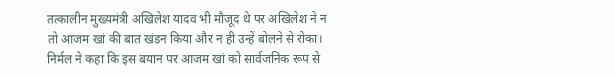तत्कालीन मुख्यमंत्री अखिलेश यादव भी मौजूद थे पर अखिलेश ने न तो आजम खां की बात खंडन किया और न ही उन्हें बोलने से रोका। निर्मल ने कहा कि इस बयान पर आजम खां को सार्वजनिक रूप से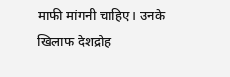माफी मांगनी चाहिए। उनके खिलाफ देशद्रोह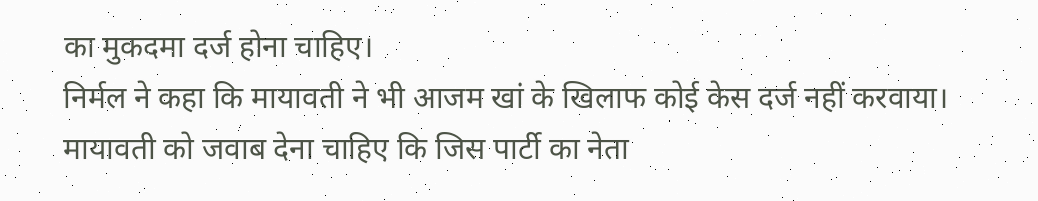का मुकदमा दर्ज होना चाहिए।
निर्मल ने कहा कि मायावती ने भी आजम खां के खिलाफ कोई केस दर्ज नहीं करवाया। मायावती को जवाब देना चाहिए कि जिस पार्टी का नेता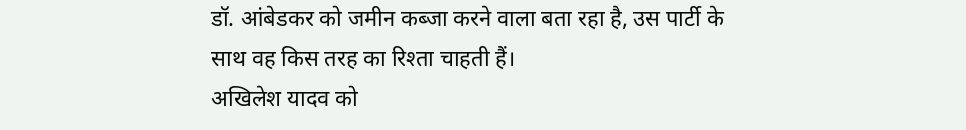डॉ. आंबेडकर को जमीन कब्जा करने वाला बता रहा है, उस पार्टी के साथ वह किस तरह का रिश्ता चाहती हैं।
अखिलेश यादव को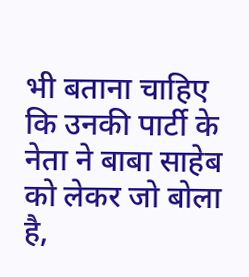भी बताना चाहिए कि उनकी पार्टी के नेता ने बाबा साहेब को लेकर जो बोला है,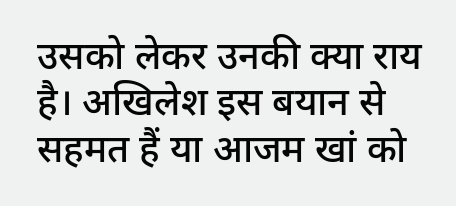उसको लेकर उनकी क्या राय है। अखिलेश इस बयान से सहमत हैं या आजम खां को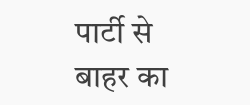पार्टी से बाहर का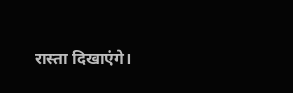रास्ता दिखाएंगे।